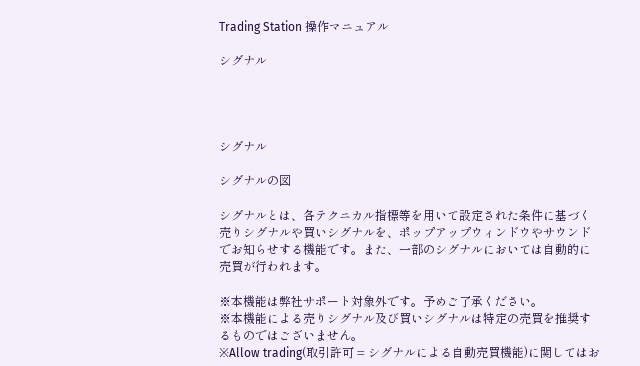Trading Station 操作マニュアル

シグナル




シグナル

シグナルの図

シグナルとは、各テクニカル指標等を用いて設定された条件に基づく売りシグナルや買いシグナルを、ポップアップウィンドウやサウンドでお知らせする機能です。また、一部のシグナルにおいては自動的に売買が行われます。

※本機能は弊社サポート対象外です。予めご了承ください。
※本機能による売りシグナル及び買いシグナルは特定の売買を推奨するものではございません。
※Allow trading(取引許可 = シグナルによる自動売買機能)に関してはお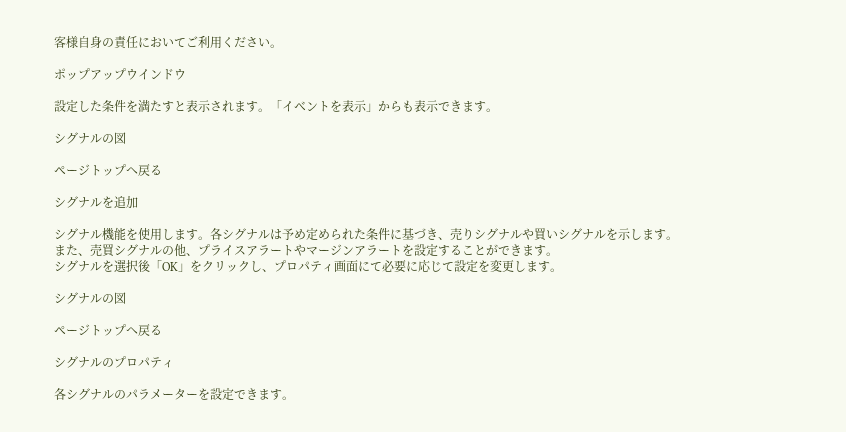客様自身の責任においてご利用ください。

ポップアップウインドウ

設定した条件を満たすと表示されます。「イベントを表示」からも表示できます。

シグナルの図

ページトップへ戻る

シグナルを追加

シグナル機能を使用します。各シグナルは予め定められた条件に基づき、売りシグナルや買いシグナルを示します。
また、売買シグナルの他、プライスアラートやマージンアラートを設定することができます。
シグナルを選択後「OK」をクリックし、プロパティ画面にて必要に応じて設定を変更します。

シグナルの図

ページトップへ戻る

シグナルのプロパティ

各シグナルのパラメーターを設定できます。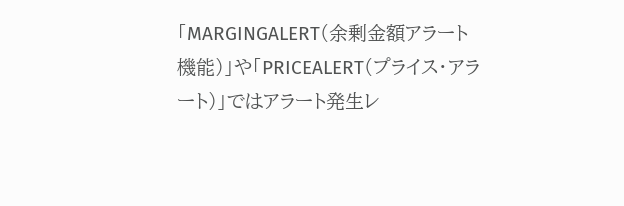「MARGINGALERT(余剰金額アラート機能)」や「PRICEALERT(プライス・アラート)」ではアラート発生レ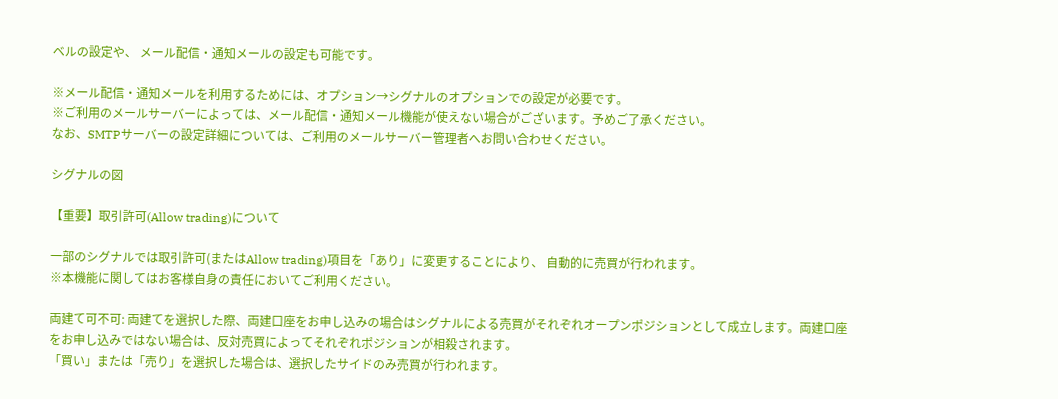ベルの設定や、 メール配信・通知メールの設定も可能です。

※メール配信・通知メールを利用するためには、オプション→シグナルのオプションでの設定が必要です。
※ご利用のメールサーバーによっては、メール配信・通知メール機能が使えない場合がございます。予めご了承ください。
なお、SMTPサーバーの設定詳細については、ご利用のメールサーバー管理者へお問い合わせください。

シグナルの図

【重要】取引許可(Allow trading)について

一部のシグナルでは取引許可(またはAllow trading)項目を「あり」に変更することにより、 自動的に売買が行われます。
※本機能に関してはお客様自身の責任においてご利用ください。

両建て可不可: 両建てを選択した際、両建口座をお申し込みの場合はシグナルによる売買がそれぞれオープンポジションとして成立します。両建口座をお申し込みではない場合は、反対売買によってそれぞれポジションが相殺されます。
「買い」または「売り」を選択した場合は、選択したサイドのみ売買が行われます。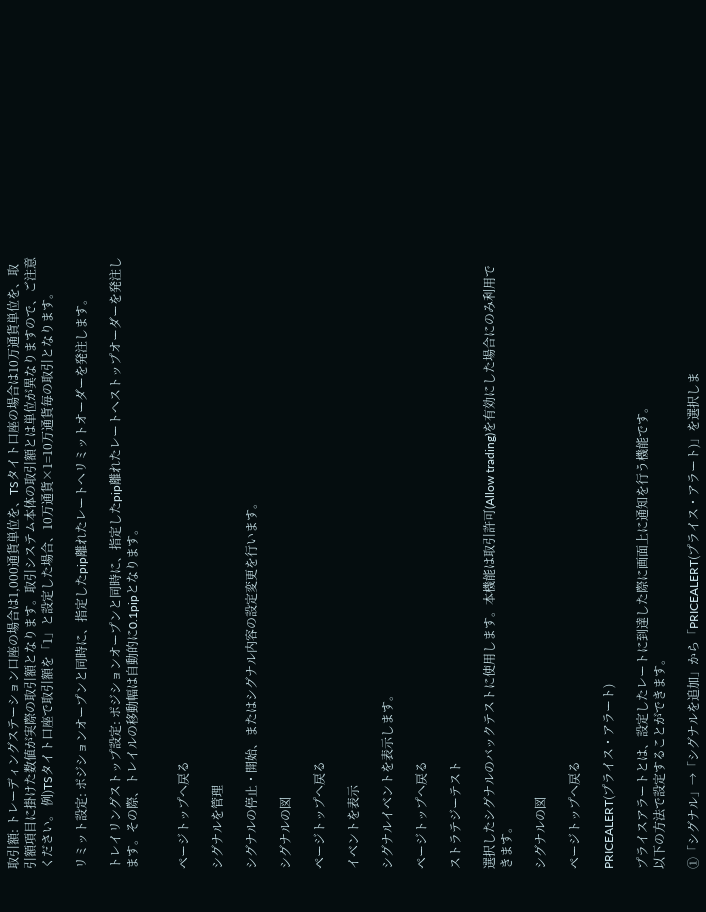取引額: トレーディングステーション口座の場合は1,000通貨単位を、TSタイト口座の場合は10万通貨単位を、取引額項目に掛けた数値が実際の取引額となります。取引システム本体の取引額とは単位が異なりますので、ご注意ください。 例)TSタイト口座で取引額を「1」と設定した場合、10万通貨×1=10万通貨毎の取引となります。

リミット設定: ポジションオープンと同時に、指定したpip離れたレートへリミットオーダーを発注します。

トレイリングストップ設定: ポジションオープンと同時に、指定したpip離れたレートへストップオーダーを発注します。その際、トレイルの移動幅は自動的に0.1pipとなります。


ページトップへ戻る

シグナルを管理

シグナルの停止・開始、またはシグナル内容の設定変更を行います。

シグナルの図

ページトップへ戻る

イベントを表示

シグナルイベントを表示します。

ページトップへ戻る

ストラテジーテスト

選択したシグナルのバックテストに使用します。本機能は取引許可(Allow trading)を有効にした場合にのみ利用できます。

シグナルの図

ページトップへ戻る

PRICEALERT(プライス・アラート)

プライスアラートとは、設定したレートに到達した際に画面上に通知を行う機能です。
以下の方法で設定することができます。

①「シグナル」→「シグナルを追加」から「PRICEALERT(プライス・アラート)」を選択しま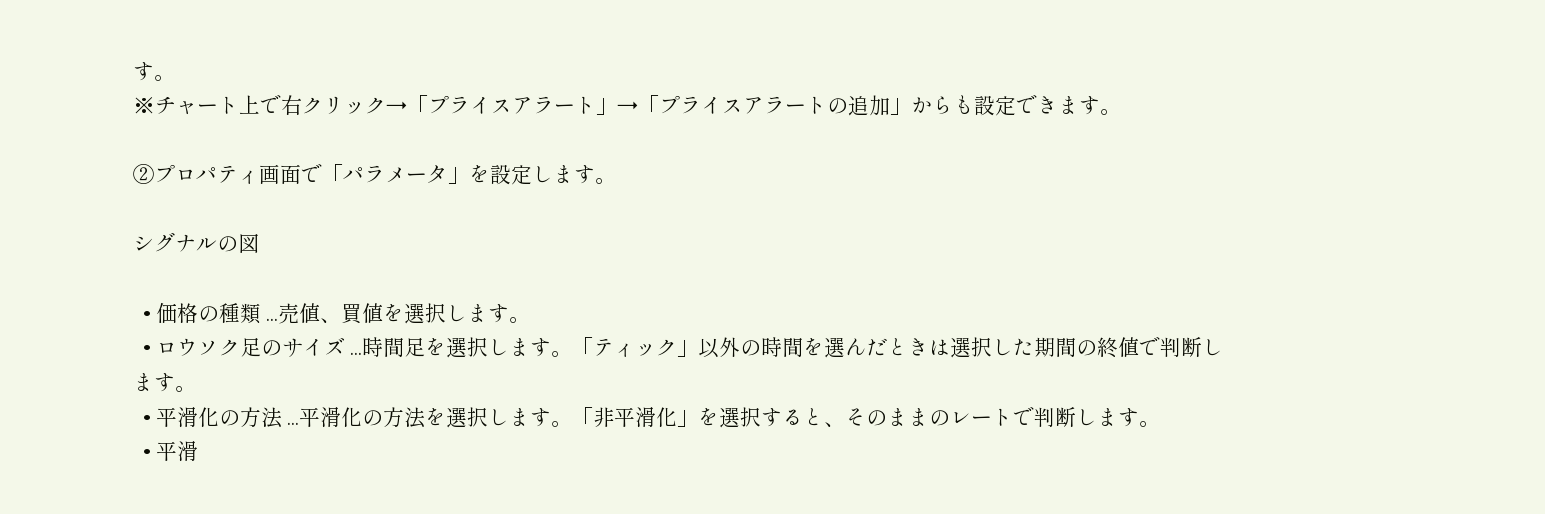す。
※チャート上で右クリック→「プライスアラート」→「プライスアラートの追加」からも設定できます。

②プロパティ画面で「パラメータ」を設定します。

シグナルの図

  • 価格の種類 ...売値、買値を選択します。
  • ロウソク足のサイズ ...時間足を選択します。「ティック」以外の時間を選んだときは選択した期間の終値で判断します。
  • 平滑化の方法 ...平滑化の方法を選択します。「非平滑化」を選択すると、そのままのレートで判断します。
  • 平滑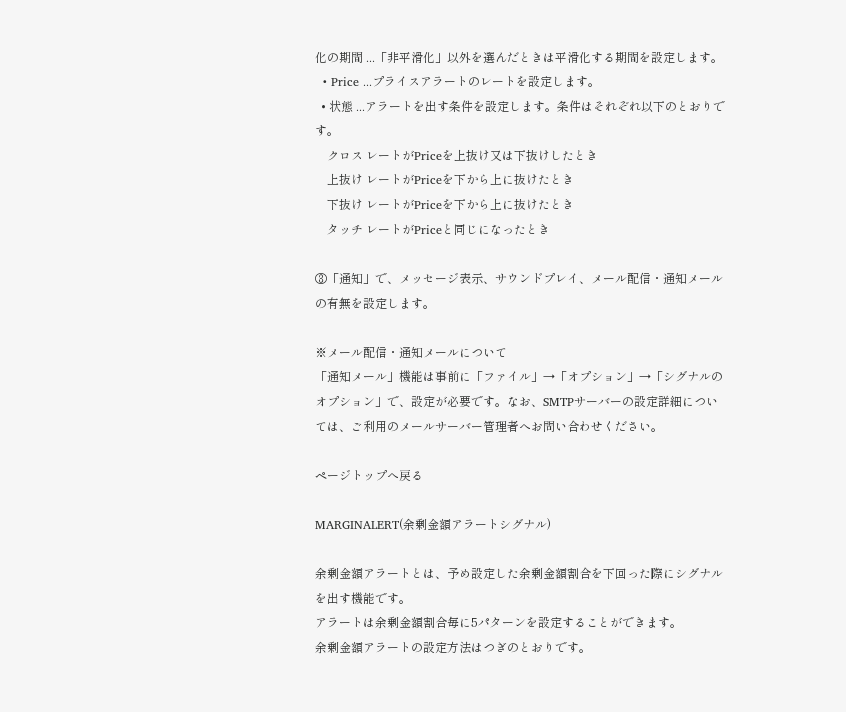化の期間 ...「非平滑化」以外を選んだときは平滑化する期間を設定します。
  • Price ...プライスアラートのレートを設定します。
  • 状態 ...アラートを出す条件を設定します。条件はそれぞれ以下のとおりです。
    クロス レートがPriceを上抜け又は下抜けしたとき
    上抜け レートがPriceを下から上に抜けたとき
    下抜け レートがPriceを下から上に抜けたとき
    タッチ レートがPriceと同じになったとき

③「通知」で、メッセージ表示、サウンドプレイ、メール配信・通知メールの有無を設定します。

※メール配信・通知メールについて
「通知メール」機能は事前に「ファイル」→「オプション」→「シグナルのオプション」で、設定が必要です。なお、SMTPサーバーの設定詳細については、ご利用のメールサーバー管理者へお問い合わせください。

ページトップへ戻る

MARGINALERT(余剰金額アラートシグナル)

余剰金額アラートとは、予め設定した余剰金額割合を下回った際にシグナルを出す機能です。
アラートは余剰金額割合毎に5パターンを設定することができます。
余剰金額アラートの設定方法はつぎのとおりです。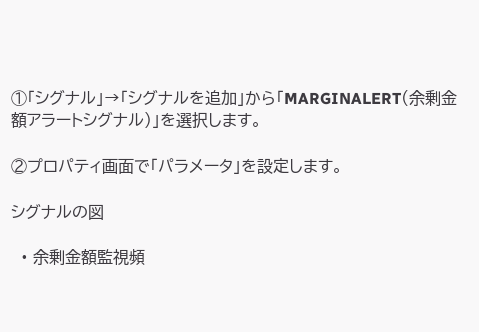①「シグナル」→「シグナルを追加」から「MARGINALERT(余剰金額アラートシグナル)」を選択します。

②プロパティ画面で「パラメータ」を設定します。

シグナルの図

  • 余剰金額監視頻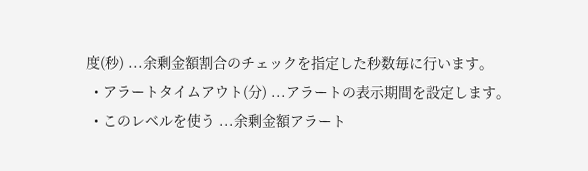度(秒) ...余剰金額割合のチェックを指定した秒数毎に行います。
  • アラートタイムアウト(分) ...アラートの表示期間を設定します。
  • このレベルを使う ...余剰金額アラート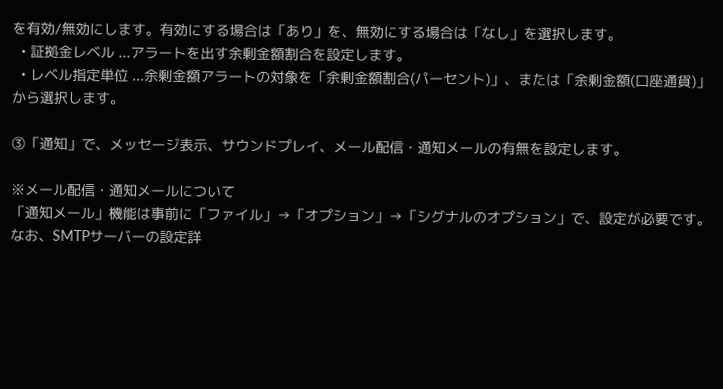を有効/無効にします。有効にする場合は「あり」を、無効にする場合は「なし」を選択します。
  • 証拠金レベル ...アラートを出す余剰金額割合を設定します。
  • レベル指定単位 ...余剰金額アラートの対象を「余剰金額割合(パーセント)」、または「余剰金額(口座通貨)」から選択します。

③「通知」で、メッセージ表示、サウンドプレイ、メール配信・通知メールの有無を設定します。

※メール配信・通知メールについて
「通知メール」機能は事前に「ファイル」→「オプション」→「シグナルのオプション」で、設定が必要です。なお、SMTPサーバーの設定詳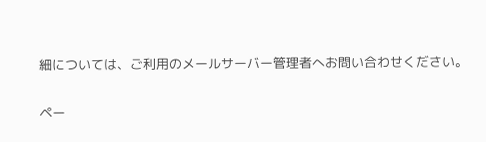細については、ご利用のメールサーバー管理者へお問い合わせください。

ペー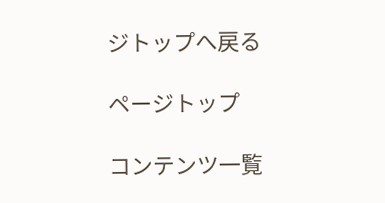ジトップへ戻る

ページトップ

コンテンツ一覧